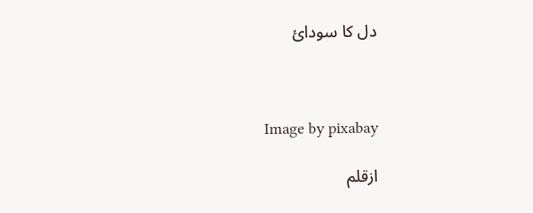دل کا سودائ



Image by pixabay

ازقلم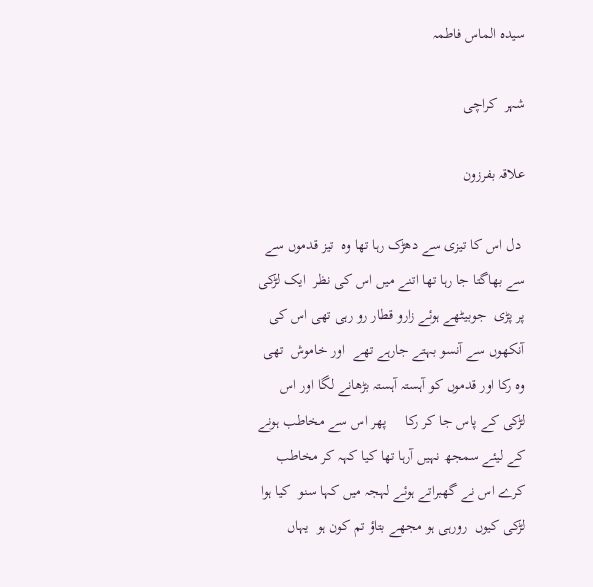سیدہ الماس فاطمہ

شہر  کراچی

علاقہ بفرزون

 دل اس کا تیزی سے دھڑک رہا تھا وہ  تیز قدموں سے سے بھاگتا جا رہا تھا اتنے میں اس کی نظر  ایک لڑکی پر پڑی  جوبیٹھے ہوئے زارو قطار رو رہی تھی اس کی آنکھوں سے آنسو بہتے جارہے تھے  اور خاموش  تھی وہ رکا اور قدموں کو آہستہ آہستہ بڑھانے لگا اور اس لڑکی کے پاس جا کر رکا     پھر اس سے مخاطب ہونے کے لیئے سمجھ نہیں آرہا تھا کیا کہہ کر مخاطب کرے اس نے گھبراتے ہوئے لہجہ میں کہا سنو  کیا ہوا  لڑکی کیوں  رورہی ہو مجھے بتاؤ تم کون ہو  یہاں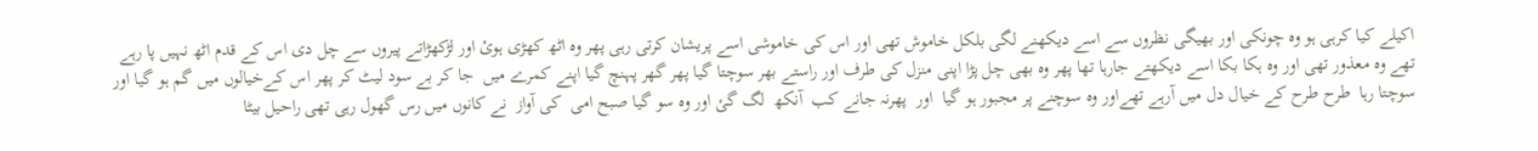اکیلے کیا کرہی ہو وہ چونکی اور بھیگی نظروں سے اسے دیکھنے لگی بلکل خاموش تھی اور اس کی خاموشی اسے پریشان کرتی رہی پھر وہ اٹھ کھڑی ہوئ اور لڑکھڑاتے پیروں سے چل دی اس کے قدم اٹھ نہیں پا رہے تھے وہ معذور تھی اور وہ ہکا بکا اسے دیکھتے جارہا تھا پھر وہ بھی چل پڑا اپنی منزل کی طرف اور راستے بھر سوچتا گیا پھر گھر پہنچ گیا اپنے کمرے میں  جا کر بے سود لیٹ کر پھر اس کےخیالوں میں گم ہو گیا اور سوچتا رہا  طرح طرح کے خیال دل میں آرہے تھےاور وہ سوچنے پر مجبور ہو گیا  اور  پھرنہ جانے کب  آنکھ  لگ گئ اور وہ سو گیا صبح امی  کی آواز  نے کانوں میں رس گھول رہی تھی راحیل بیٹا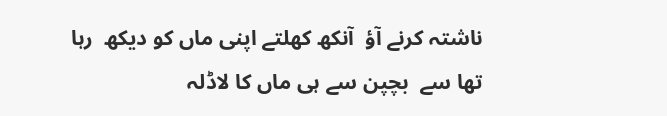ناشتہ کرنے آؤ  آنکھ کھلتے اپنی ماں کو دیکھ  رہا تھا سے  بچپن سے ہی ماں کا لاڈلہ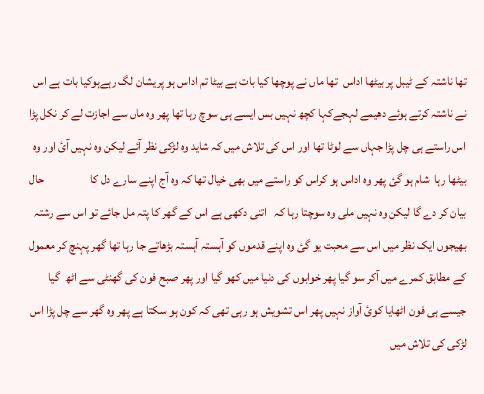تھا ناشتہ کے ٹیبل پر بیٹھا اداس  تھا ماں نے پوچھا کیا بات ہے بیٹا تم اداس ہو پریشان لگ رہےہوکیا بات ہے اس نے ناشتہ کرتے ہوئے دھیمے لہجےکہا کچھ نہیں بس ایسے ہی سوچ رہا تھا پھر وہ ماں سے اجازت لے کر نکل پڑا اس راستے ہی چل پڑا جہاں سے لوٹا تھا اور اس کی تلاش میں کہ شاید وہ لڑکی نظر آئے لیکن وہ نہیں آئ اور وہ بیٹھا رہا  شام ہو گئ پھر وہ اداس ہو کراس کو راستے میں بھی خیال تھا کہ وہ آج اپنے سارے دل کا                   حال بیان کر دے گا لیکن وہ نہیں ملی وہ سوچتا رہا کہ   اتنی دکھی ہے اس کے گھر کا پتہ مل جائے تو اس سے رشتہ بھیجوں ایک نظر میں اس سے محبت یو گئ وہ اپنے قدموں کو آہستہ آہستہ بڑھاتے جا رہا تھا گھر پہنچ کر معمول کے مطابق کمرے میں آکر سو گیا پھر خوابوں کی دنیا میں کھو گیا اور پھر صبح فون کی گھنٹی سے اٹھ  گیا جیسے ہی فون اٹهایا کوئ آواز نہیں پھر اس تشویش ہو رہی تھی کہ کون ہو سکتا ہے پھر وہ گھر سے چل پڑا اس لڑکی کی تلاش میں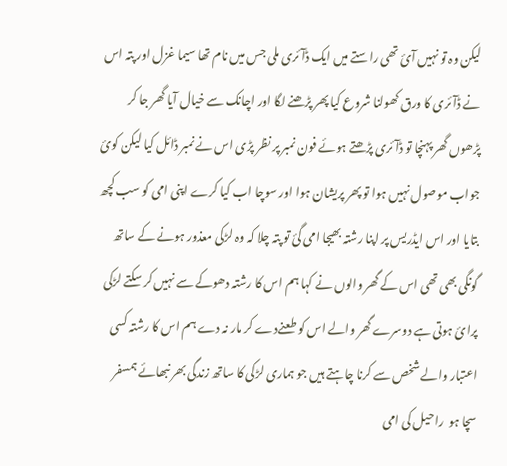لیکن وہ تو نہیں آئ تھی راستے میں ایک ڈآئری ملی جس میں نام تھا سیما غزل اور پتہ اس نے ڈآئری کا ورق کھولنا شروع کیا پھر پڑھنے لگا اور اچانک سے خیال آیا گھر جا کر پڑھوں گھر پہنچا تو ڈآئری پڑھتے ہوئے فون نمبر پر نظر پڑی اس نے نمبر ڈائل کیا لیکن کوئ جواب موصول نہیں ہوا تو پھر پریشان ہوا اور سوچا اب کیا کرے اپنی امی کو سب کچھ بتایا اور اس ایڈریس پر اپنا رشتہ بھیجا امی گئ تو پتہ چلا کہ وہ لڑکی معذور ہونے کے ساتھ گونگی بھی تھی اس کے گھر والوں نے کہا ہم اس کا رشتہ دھوکے سے نہیں کر سکتے لڑکی پرائ ہوتی ہے دوسرے گھر والے اس کو طعنےدے کر مار نہ دے ہم اس کا رشتہ کسی اعتبار والے شخص سے کرنا چاہتے ہیں جو ہماری لڑکی کا ساتھ زندگی بھر نبھائے ہمسفر  سچا ہو  راحیل کی امی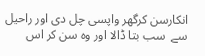انکارسن کرگھر واپسی چل دی اور راحیل سے  سب بتا ڈالا اور وہ سن کر اس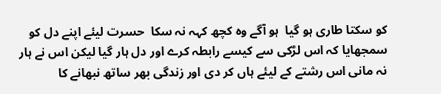کو سکتا طاری ہو گیا  ہو آگے وہ کچھ کہہ نہ سکا  حسرت لیئے اپنے دل کو سمجھایا کہ اس لڑکی سے کیسے رابطہ کرے اور دل ہار گیا لیکن اس نے ہار نہ مانی اس رشتے کے لیئے ہاں کر دی اور زندگی بھر ساتھ نبھانے کا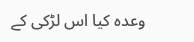وعدہ کیا اس لڑکی کے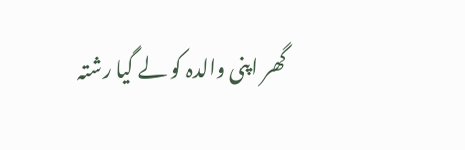گھر اپنی والدہ کو لے گیا رشتہ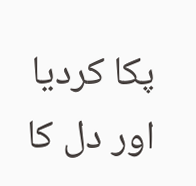پکا کردیا اور دل کا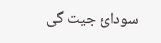سودائ جیت گی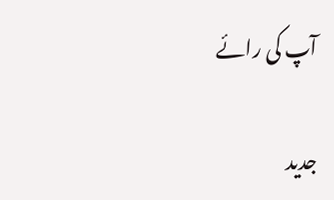آپ کی رائے

جدید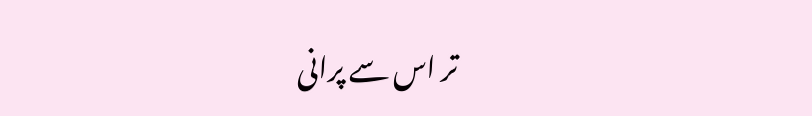تر اس سے پرانی